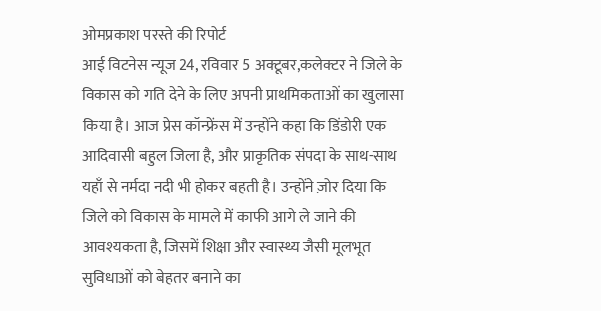ओमप्रकाश परस्ते की रिपोर्ट
आई विटनेस न्यूज 24, रविवार 5 अक्टूबर,कलेक्टर ने जिले के विकास को गति देने के लिए अपनी प्राथमिकताओं का खुलासा किया है। आज प्रेस कॉन्फ्रेंस में उन्होंने कहा कि डिंडोरी एक आदिवासी बहुल जिला है, और प्राकृतिक संपदा के साथ-साथ यहाँ से नर्मदा नदी भी होकर बहती है। उन्होंने ज़ोर दिया कि जिले को विकास के मामले में काफी आगे ले जाने की आवश्यकता है, जिसमें शिक्षा और स्वास्थ्य जैसी मूलभूत सुविधाओं को बेहतर बनाने का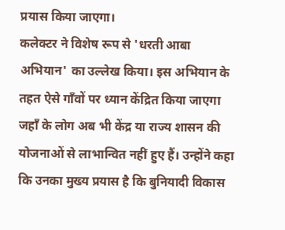प्रयास किया जाएगा।
कलेक्टर ने विशेष रूप से 'धरती आबा अभियान' का उल्लेख किया। इस अभियान के तहत ऐसे गाँवों पर ध्यान केंद्रित किया जाएगा जहाँ के लोग अब भी केंद्र या राज्य शासन की योजनाओं से लाभान्वित नहीं हुए हैं। उन्होंने कहा कि उनका मुख्य प्रयास है कि बुनियादी विकास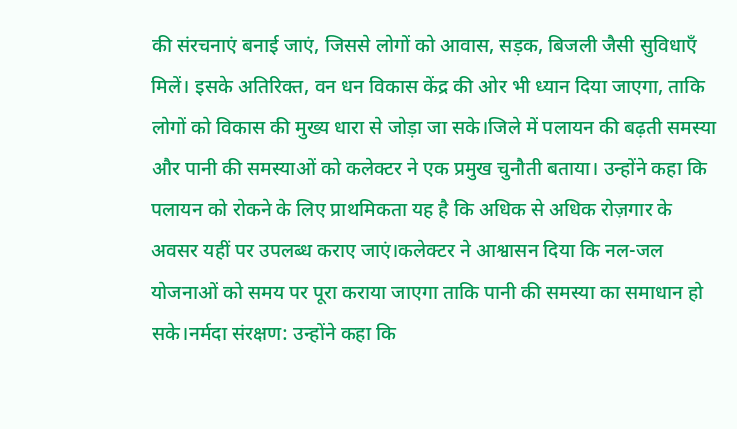की संरचनाएं बनाई जाएं, जिससे लोगों को आवास, सड़क, बिजली जैसी सुविधाएँ मिलें। इसके अतिरिक्त, वन धन विकास केंद्र की ओर भी ध्यान दिया जाएगा, ताकि लोगों को विकास की मुख्य धारा से जोड़ा जा सके।जिले में पलायन की बढ़ती समस्या और पानी की समस्याओं को कलेक्टर ने एक प्रमुख चुनौती बताया। उन्होंने कहा कि पलायन को रोकने के लिए प्राथमिकता यह है कि अधिक से अधिक रोज़गार के अवसर यहीं पर उपलब्ध कराए जाएं।कलेक्टर ने आश्वासन दिया कि नल-जल योजनाओं को समय पर पूरा कराया जाएगा ताकि पानी की समस्या का समाधान हो सके।नर्मदा संरक्षण: उन्होंने कहा कि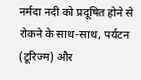नर्मदा नदी को प्रदूषित होने से रोकने के साथ-साथ, पर्यटन (टूरिज्म) और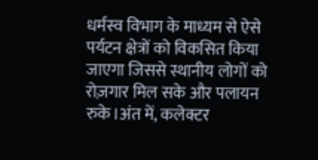धर्मस्व विभाग के माध्यम से ऐसे पर्यटन क्षेत्रों को विकसित किया जाएगा जिससे स्थानीय लोगों को रोज़गार मिल सके और पलायन रुके।अंत में, कलेक्टर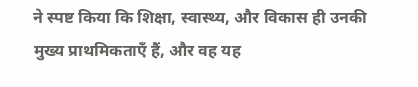ने स्पष्ट किया कि शिक्षा, स्वास्थ्य, और विकास ही उनकी मुख्य प्राथमिकताएँ हैं, और वह यह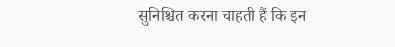सुनिश्चित करना चाहती हैं कि इन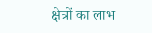क्षेत्रों का लाभ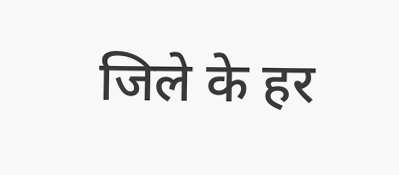जिले के हर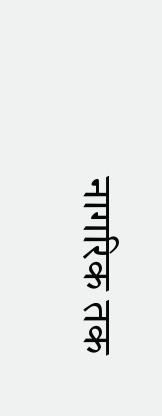नागरिक तक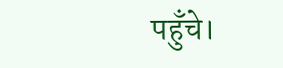पहुँचे।